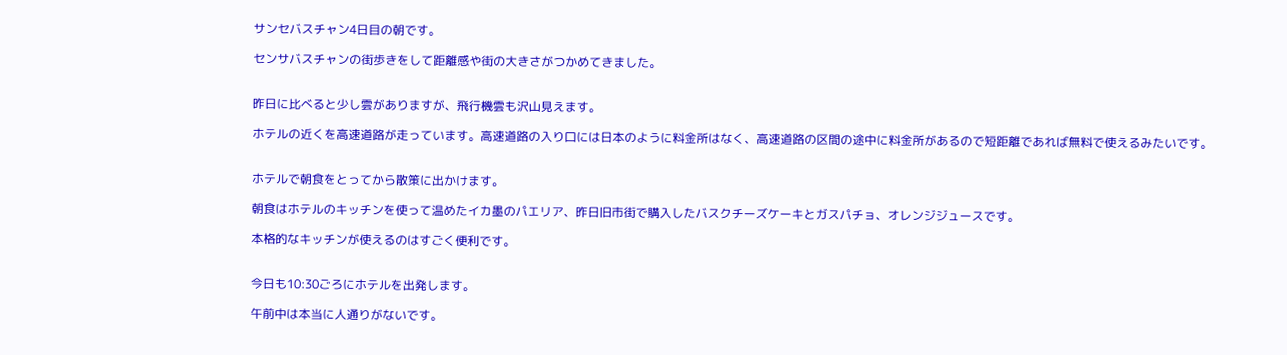サンセバスチャン4日目の朝です。

センサバスチャンの街歩きをして距離感や街の大きさがつかめてきました。


昨日に比べると少し雲がありますが、飛行機雲も沢山見えます。

ホテルの近くを高速道路が走っています。高速道路の入り口には日本のように料金所はなく、高速道路の区間の途中に料金所があるので短距離であれば無料で使えるみたいです。


ホテルで朝食をとってから散策に出かけます。

朝食はホテルのキッチンを使って温めたイカ墨のパエリア、昨日旧市街で購入したバスクチーズケーキとガスパチョ、オレンジジュースです。

本格的なキッチンが使えるのはすごく便利です。


今日も10:30ごろにホテルを出発します。

午前中は本当に人通りがないです。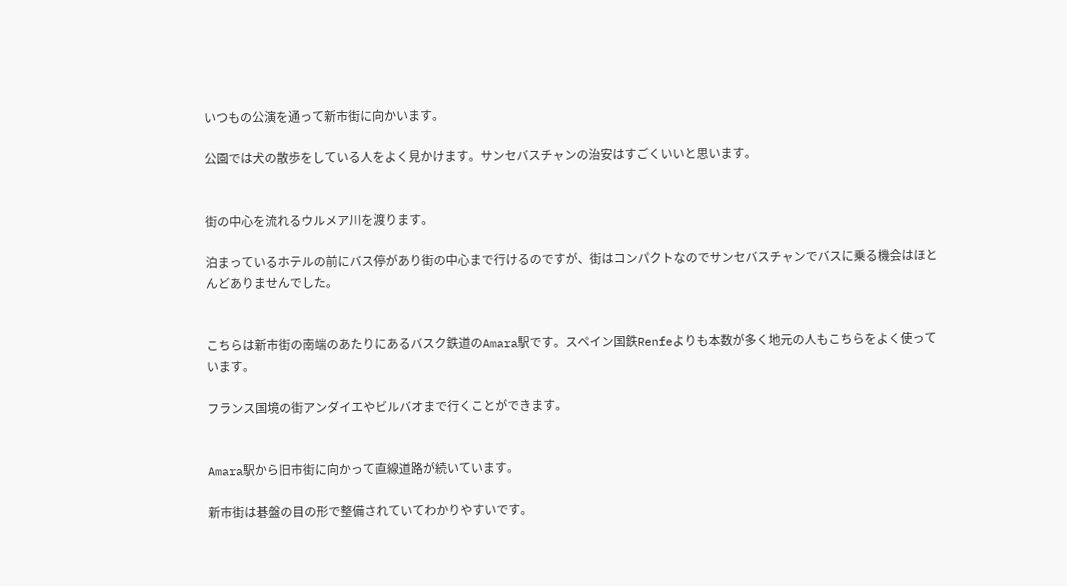いつもの公演を通って新市街に向かいます。

公園では犬の散歩をしている人をよく見かけます。サンセバスチャンの治安はすごくいいと思います。


街の中心を流れるウルメア川を渡ります。

泊まっているホテルの前にバス停があり街の中心まで行けるのですが、街はコンパクトなのでサンセバスチャンでバスに乗る機会はほとんどありませんでした。


こちらは新市街の南端のあたりにあるバスク鉄道のAmara駅です。スペイン国鉄Renfeよりも本数が多く地元の人もこちらをよく使っています。

フランス国境の街アンダイエやビルバオまで行くことができます。


Amara駅から旧市街に向かって直線道路が続いています。

新市街は碁盤の目の形で整備されていてわかりやすいです。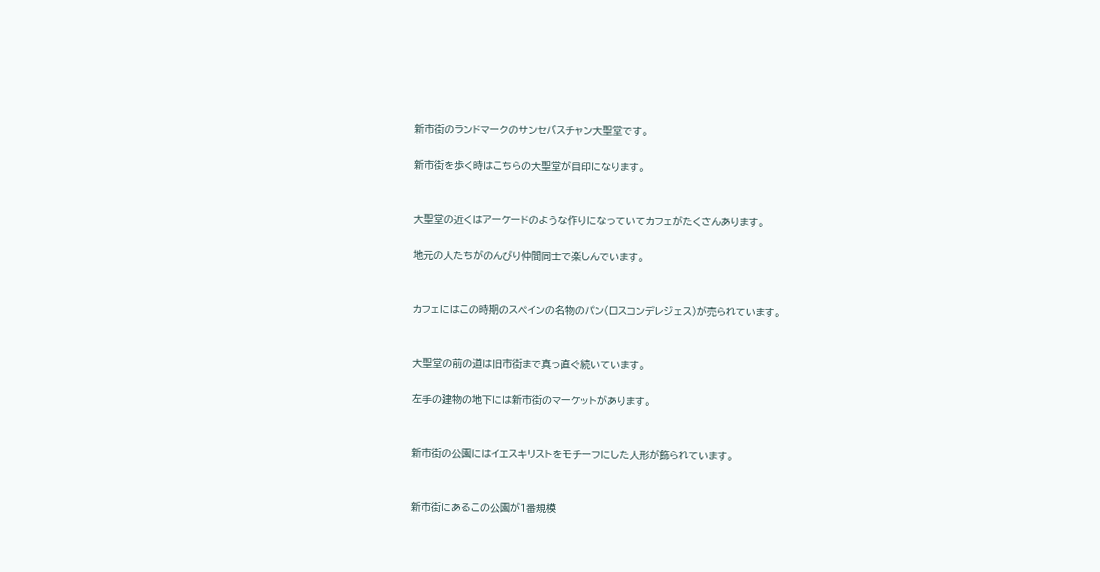新市街のランドマークのサンセバスチャン大聖堂です。

新市街を歩く時はこちらの大聖堂が目印になります。


大聖堂の近くはアーケードのような作りになっていてカフェがたくさんあります。

地元の人たちがのんびり仲間同士で楽しんでいます。


カフェにはこの時期のスペインの名物のパン(ロスコンデレジェス)が売られています。


大聖堂の前の道は旧市街まで真っ直ぐ続いています。

左手の建物の地下には新市街のマーケットがあります。


新市街の公園にはイエスキリストをモチーフにした人形が飾られています。


新市街にあるこの公園が1番規模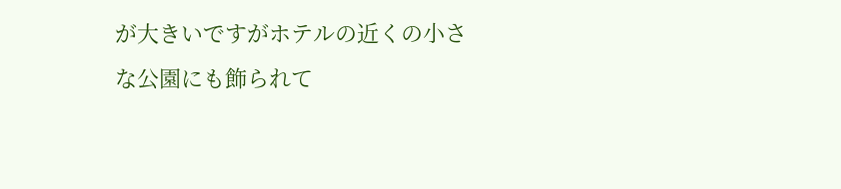が大きいですがホテルの近くの小さな公園にも飾られて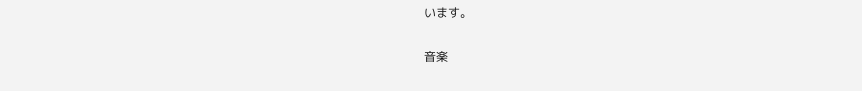います。

音楽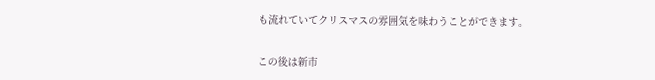も流れていてクリスマスの雰囲気を味わうことができます。


この後は新市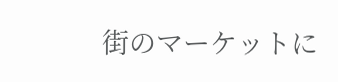街のマーケットに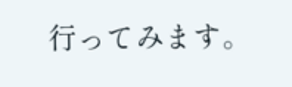行ってみます。